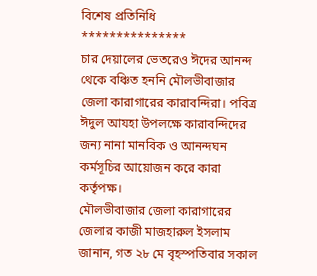বিশেষ প্রতিনিধি
***************
চার দেয়ালের ভেতরেও ঈদের আনন্দ থেকে বঞ্চিত হননি মৌলভীবাজার জেলা কারাগারের কারাবন্দিরা। পবিত্র ঈদুল আযহা উপলক্ষে কারাবন্দিদের জন্য নানা মানবিক ও আনন্দঘন কর্মসূচির আয়োজন করে কারা কর্তৃপক্ষ।
মৌলভীবাজার জেলা কারাগারের জেলার কাজী মাজহারুল ইসলাম জানান, গত ২৮ মে বৃহস্পতিবার সকাল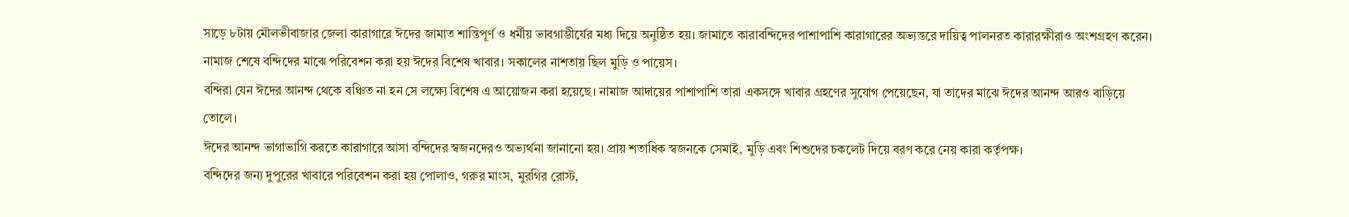সাড়ে ৮টায় মৌলভীবাজার জেলা কারাগারে ঈদের জামাত শান্তিপূর্ণ ও ধর্মীয় ভাবগাম্ভীর্যের মধ্য দিয়ে অনুষ্ঠিত হয়। জামাতে কারাবন্দিদের পাশাপাশি কারাগারের অভ্যন্তরে দায়িত্ব পালনরত কারারক্ষীরাও অংশগ্রহণ করেন। নামাজ শেষে বন্দিদের মাঝে পরিবেশন করা হয় ঈদের বিশেষ খাবার। সকালের নাশতায় ছিল মুড়ি ও পায়েস।
বন্দিরা যেন ঈদের আনন্দ থেকে বঞ্চিত না হন সে লক্ষ্যে বিশেষ এ আয়োজন করা হয়েছে। নামাজ আদায়ের পাশাপাশি তারা একসঙ্গে খাবার গ্রহণের সুযোগ পেয়েছেন, যা তাদের মাঝে ঈদের আনন্দ আরও বাড়িয়ে তোলে।
ঈদের আনন্দ ভাগাভাগি করতে কারাগারে আসা বন্দিদের স্বজনদেরও অভ্যর্থনা জানানো হয়। প্রায় শতাধিক স্বজনকে সেমাই, মুড়ি এবং শিশুদের চকলেট দিয়ে বরণ করে নেয় কারা কর্তৃপক্ষ।
বন্দিদের জন্য দুপুরের খাবারে পরিবেশন করা হয় পোলাও, গরুর মাংস, মুরগির রোস্ট,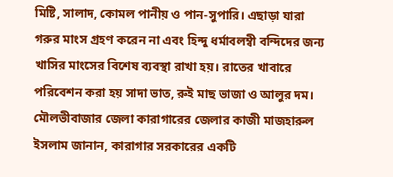মিষ্টি, সালাদ, কোমল পানীয় ও পান-সুপারি। এছাড়া যারা গরুর মাংস গ্রহণ করেন না এবং হিন্দু ধর্মাবলম্বী বন্দিদের জন্য খাসির মাংসের বিশেষ ব্যবস্থা রাখা হয়। রাতের খাবারে পরিবেশন করা হয় সাদা ভাত, রুই মাছ ভাজা ও আলুর দম।
মৌলভীবাজার জেলা কারাগারের জেলার কাজী মাজহারুল ইসলাম জানান, কারাগার সরকারের একটি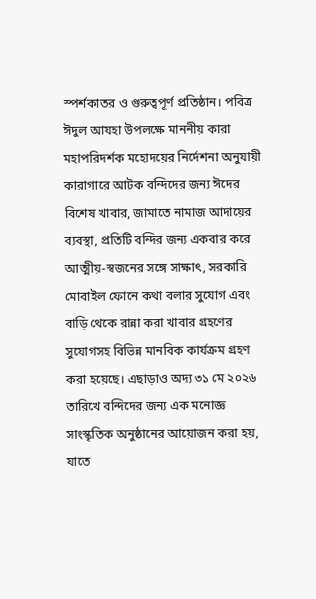স্পর্শকাতর ও গুরুত্বপূর্ণ প্রতিষ্ঠান। পবিত্র ঈদুল আযহা উপলক্ষে মাননীয় কারা মহাপরিদর্শক মহোদয়ের নির্দেশনা অনুযায়ী কারাগারে আটক বন্দিদের জন্য ঈদের বিশেষ খাবার, জামাতে নামাজ আদায়ের ব্যবস্থা, প্রতিটি বন্দির জন্য একবার করে আত্মীয়-স্বজনের সঙ্গে সাক্ষাৎ, সরকারি মোবাইল ফোনে কথা বলার সুযোগ এবং বাড়ি থেকে রান্না করা খাবার গ্রহণের সুযোগসহ বিভিন্ন মানবিক কার্যক্রম গ্রহণ করা হয়েছে। এছাড়াও অদ্য ৩১ মে ২০২৬ তারিখে বন্দিদের জন্য এক মনোজ্ঞ সাংস্কৃতিক অনুষ্ঠানের আয়োজন করা হয়, যাতে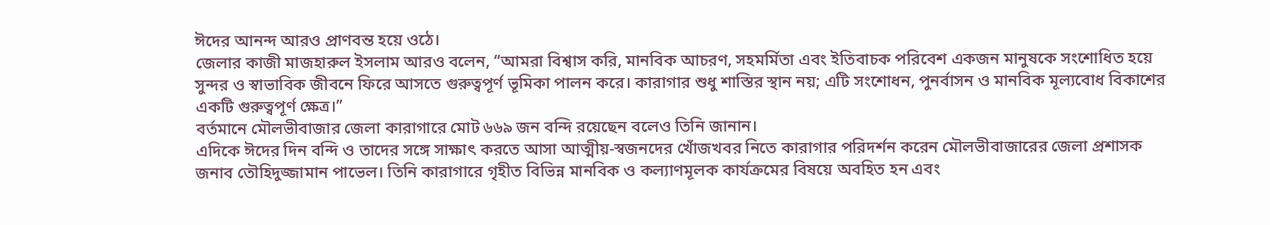ঈদের আনন্দ আরও প্রাণবন্ত হয়ে ওঠে।
জেলার কাজী মাজহারুল ইসলাম আরও বলেন, “আমরা বিশ্বাস করি, মানবিক আচরণ, সহমর্মিতা এবং ইতিবাচক পরিবেশ একজন মানুষকে সংশোধিত হয়ে সুন্দর ও স্বাভাবিক জীবনে ফিরে আসতে গুরুত্বপূর্ণ ভূমিকা পালন করে। কারাগার শুধু শাস্তির স্থান নয়; এটি সংশোধন, পুনর্বাসন ও মানবিক মূল্যবোধ বিকাশের একটি গুরুত্বপূর্ণ ক্ষেত্র।”
বর্তমানে মৌলভীবাজার জেলা কারাগারে মোট ৬৬৯ জন বন্দি রয়েছেন বলেও তিনি জানান।
এদিকে ঈদের দিন বন্দি ও তাদের সঙ্গে সাক্ষাৎ করতে আসা আত্মীয়-স্বজনদের খোঁজখবর নিতে কারাগার পরিদর্শন করেন মৌলভীবাজারের জেলা প্রশাসক জনাব তৌহিদুজ্জামান পাভেল। তিনি কারাগারে গৃহীত বিভিন্ন মানবিক ও কল্যাণমূলক কার্যক্রমের বিষয়ে অবহিত হন এবং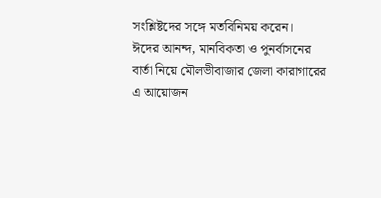সংশ্লিষ্টদের সঙ্গে মতবিনিময় করেন।
ঈদের আনন্দ, মানবিকতা ও পুনর্বাসনের বার্তা নিয়ে মৌলভীবাজার জেলা কারাগারের এ আয়োজন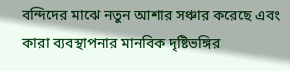বন্দিদের মাঝে নতুন আশার সঞ্চার করেছে এবং কারা ব্যবস্থাপনার মানবিক দৃষ্টিভঙ্গির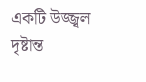একটি উজ্জ্বল দৃষ্টান্ত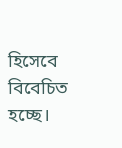হিসেবে বিবেচিত হচ্ছে।